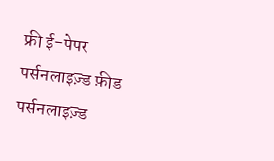फ्री ई-पेपर
पर्सनलाइज़्ड फ़ीड
पर्सनलाइज़्ड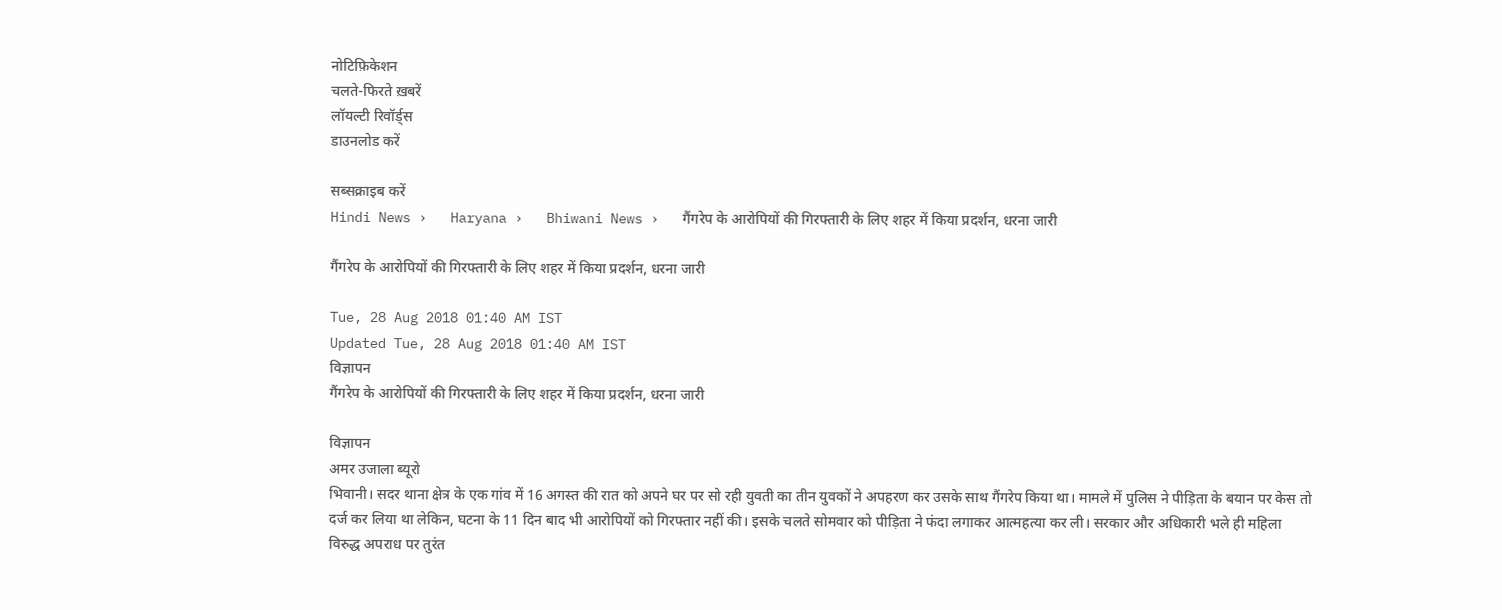नोटिफ़िकेशन
चलते-फिरते ख़बरें
लॉयल्टी रिवॉर्ड्स
डाउनलोड करें

सब्सक्राइब करें
Hindi News ›   Haryana ›   Bhiwani News ›   गैंगरेप के आरोपियों की गिरफ्तारी के लिए शहर में किया प्रदर्शन, धरना जारी

गैंगरेप के आरोपियों की गिरफ्तारी के लिए शहर में किया प्रदर्शन, धरना जारी

Tue, 28 Aug 2018 01:40 AM IST
Updated Tue, 28 Aug 2018 01:40 AM IST
विज्ञापन
गैंगरेप के आरोपियों की गिरफ्तारी के लिए शहर में किया प्रदर्शन, धरना जारी

विज्ञापन
अमर उजाला ब्यूरो
भिवानी। सदर थाना क्षेत्र के एक गांव में 16 अगस्त की रात को अपने घर पर सो रही युवती का तीन युवकों ने अपहरण कर उसके साथ गैंगरेप किया था। मामले में पुलिस ने पीड़िता के बयान पर केस तो दर्ज कर लिया था लेकिन, घटना के 11 दिन बाद भी आरोपियों को गिरफ्तार नहीं की। इसके चलते सोमवार को पीड़िता ने फंदा लगाकर आत्महत्या कर ली। सरकार और अधिकारी भले ही महिला विरुद्ध अपराध पर तुरंत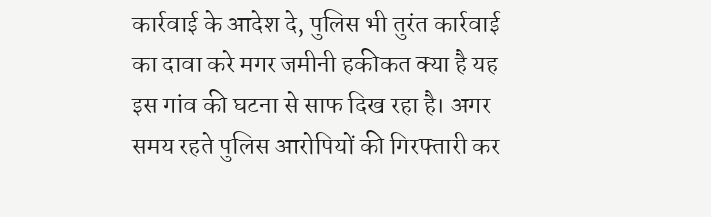कार्रवाई के आदेश दे, पुलिस भी तुरंत कार्रवाई का दावा करे मगर जमीनी हकीकत क्या है यह इस गांव की घटना से साफ दिख रहा है। अगर समय रहते पुलिस आरोपियों की गिरफ्तारी कर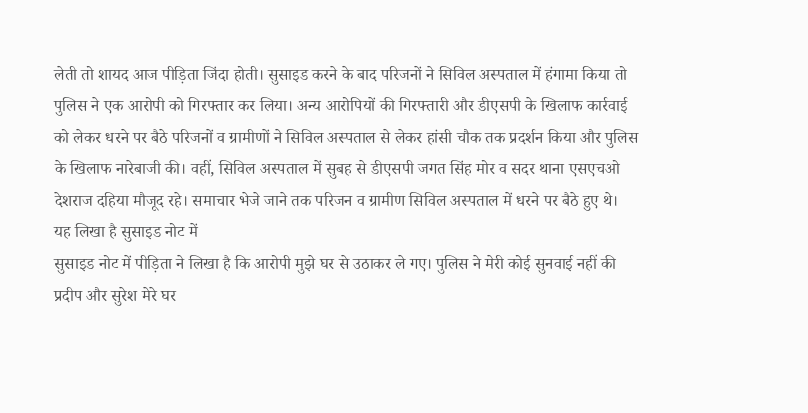लेती तो शायद आज पीड़िता जिंदा होती। सुसाइड करने के बाद परिजनों ने सिविल अस्पताल में हंगामा किया तो पुलिस ने एक आरोपी को गिरफ्तार कर लिया। अन्य आरोपियों की गिरफ्तारी और डीएसपी के खिलाफ कार्रवाई को लेकर धरने पर बैठे परिजनों व ग्रामीणों ने सिविल अस्पताल से लेकर हांसी चौक तक प्रदर्शन किया और पुलिस के खिलाफ नारेबाजी की। वहीं, सिविल अस्पताल में सुबह से डीएसपी जगत सिंह मोर व सदर थाना एसएचओ देशराज दहिया मौजूद रहे। समाचार भेजे जाने तक परिजन व ग्रामीण सिविल अस्पताल में धरने पर बैठे हुए थे।
यह लिखा है सुसाइड नोट में
सुसाइड नोट में पीड़िता ने लिखा है कि आरोपी मुझे घर से उठाकर ले गए। पुलिस ने मेरी कोई सुनवाई नहीं की प्रदीप और सुरेश मेरे घर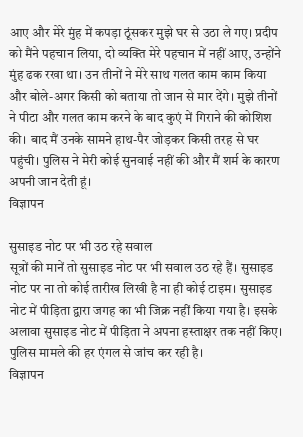आए और मेरे मुंह में कपड़ा ठूंसकर मुझे घर से उठा ले गए। प्रदीप को मैंने पहचान लिया, दो व्यक्ति मेरे पहचान में नहीं आए, उन्होंने मुंह ढक रखा था। उन तीनों ने मेरे साथ गलत काम काम किया और बोले-अगर किसी को बताया तो जान से मार देंगे। मुझे तीनों ने पीटा और गलत काम करने के बाद कुएं में गिराने की कोशिश की। बाद मैं उनके सामने हाथ-पैर जोड़कर किसी तरह से घर पहुंची। पुलिस ने मेरी कोई सुनवाई नहीं की और मैं शर्म के कारण अपनी जान देती हूं।
विज्ञापन

सुसाइड नोट पर भी उठ रहे सवाल
सूत्रों की मानें तो सुसाइड नोट पर भी सवाल उठ रहे हैं। सुसाइड नोट पर ना तो कोई तारीख लिखी है ना ही कोई टाइम। सुसाइड नोट में पीड़िता द्वारा जगह का भी जिक्र नहीं किया गया है। इसके अलावा सुसाइड नोट में पीड़िता ने अपना हस्ताक्षर तक नहीं किए। पुलिस मामले की हर एंगल से जांच कर रही है।
विज्ञापन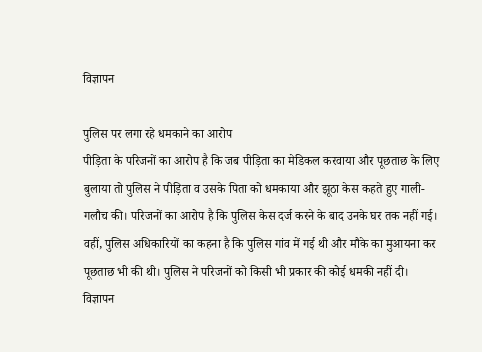विज्ञापन

पुलिस पर लगा रहे धमकाने का आरोप
पीड़िता के परिजनों का आरोप है कि जब पीड़िता का मेडिकल करवाया और पूछताछ के लिए बुलाया तो पुलिस ने पीड़िता व उसके पिता को धमकाया और झूठा केस कहते हुए गाली-गलौच की। परिजनों का आरोप है कि पुलिस केस दर्ज करने के बाद उनके घर तक नहीं गई। वहीं, पुलिस अधिकारियों का कहना है कि पुलिस गांव में गई थी और मौके का मुआयना कर पूछताछ भी की थी। पुलिस ने परिजनों को किसी भी प्रकार की कोई धमकी नहीं दी।
विज्ञापन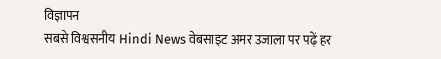विज्ञापन
सबसे विश्वसनीय Hindi News वेबसाइट अमर उजाला पर पढ़ें हर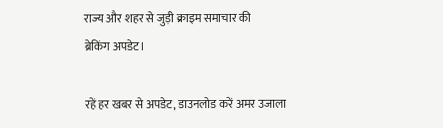राज्य और शहर से जुड़ी क्राइम समाचार की
ब्रेकिंग अपडेट।

रहें हर खबर से अपडेट, डाउनलोड करें अमर उजाला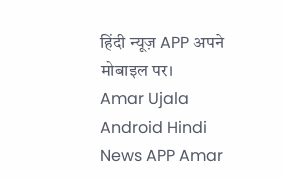हिंदी न्यूज़ APP अपने मोबाइल पर।
Amar Ujala Android Hindi News APP Amar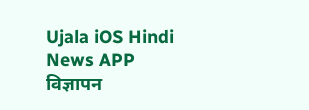Ujala iOS Hindi News APP
विज्ञापन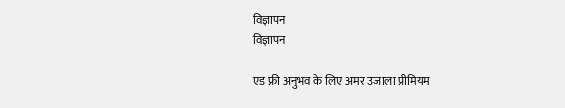विज्ञापन
विज्ञापन

एड फ्री अनुभव के लिए अमर उजाला प्रीमियम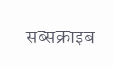सब्सक्राइब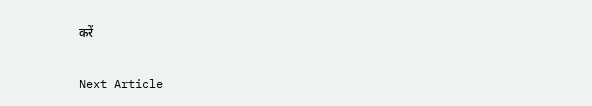करें

Next Article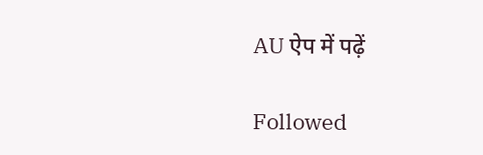AU ऐप में पढ़ें

Followed